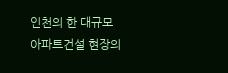인천의 한 대규모 아파트건설 현장의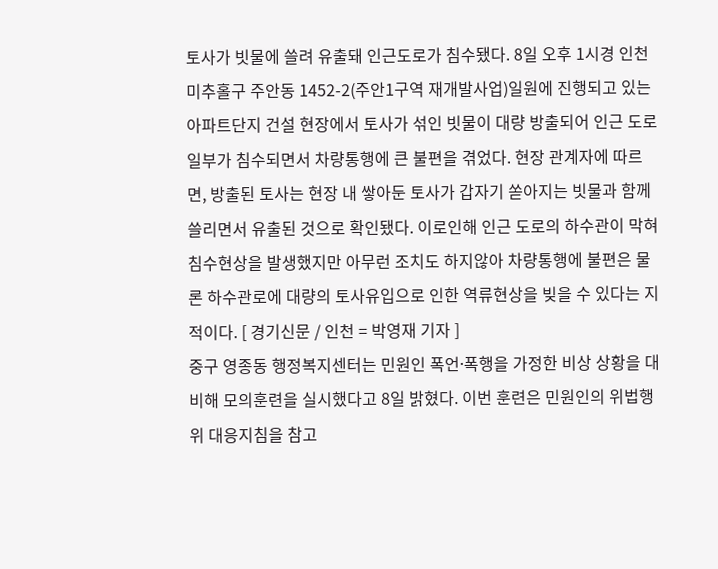토사가 빗물에 쓸려 유출돼 인근도로가 침수됐다. 8일 오후 1시경 인천 미추홀구 주안동 1452-2(주안1구역 재개발사업)일원에 진행되고 있는 아파트단지 건설 현장에서 토사가 섞인 빗물이 대량 방출되어 인근 도로일부가 침수되면서 차량통행에 큰 불편을 겪었다. 현장 관계자에 따르면, 방출된 토사는 현장 내 쌓아둔 토사가 갑자기 쏟아지는 빗물과 함께 쓸리면서 유출된 것으로 확인됐다. 이로인해 인근 도로의 하수관이 막혀 침수현상을 발생했지만 아무런 조치도 하지않아 차량통행에 불편은 물론 하수관로에 대량의 토사유입으로 인한 역류현상을 빚을 수 있다는 지적이다. [ 경기신문 / 인천 = 박영재 기자 ]
중구 영종동 행정복지센터는 민원인 폭언⸱폭행을 가정한 비상 상황을 대비해 모의훈련을 실시했다고 8일 밝혔다. 이번 훈련은 민원인의 위법행위 대응지침을 참고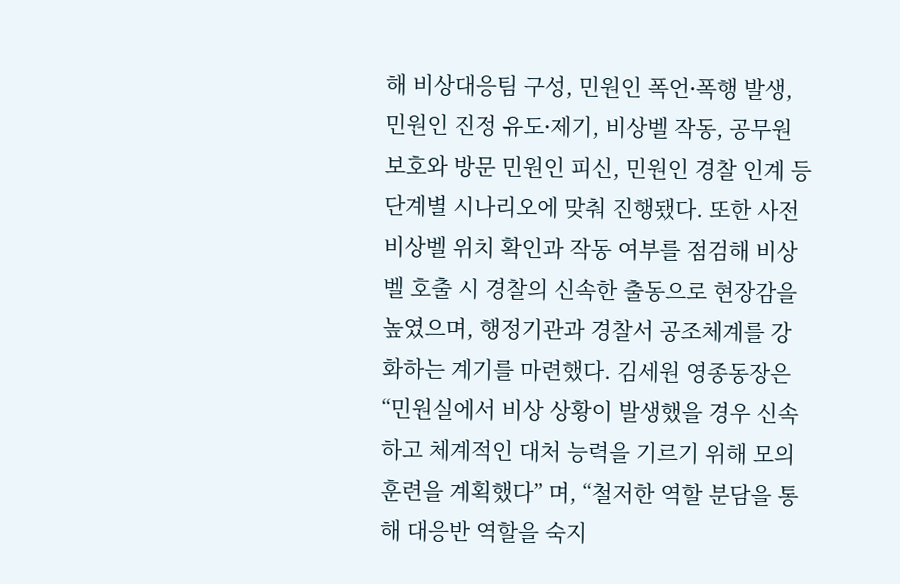해 비상대응팀 구성, 민원인 폭언⸱폭행 발생, 민원인 진정 유도⸱제기, 비상벨 작동, 공무원 보호와 방문 민원인 피신, 민원인 경찰 인계 등 단계별 시나리오에 맞춰 진행됐다. 또한 사전 비상벨 위치 확인과 작동 여부를 점검해 비상벨 호출 시 경찰의 신속한 출동으로 현장감을 높였으며, 행정기관과 경찰서 공조체계를 강화하는 계기를 마련했다. 김세원 영종동장은 “민원실에서 비상 상황이 발생했을 경우 신속하고 체계적인 대처 능력을 기르기 위해 모의훈련을 계획했다” 며, “철저한 역할 분담을 통해 대응반 역할을 숙지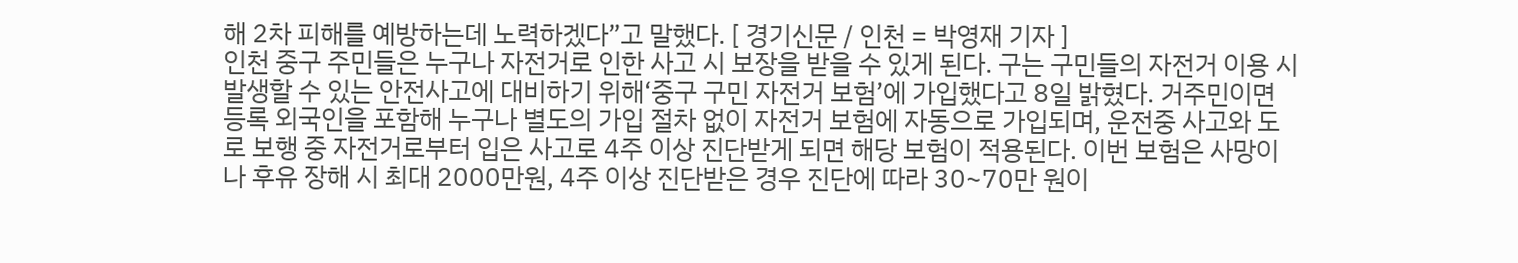해 2차 피해를 예방하는데 노력하겠다”고 말했다. [ 경기신문 / 인천 = 박영재 기자 ]
인천 중구 주민들은 누구나 자전거로 인한 사고 시 보장을 받을 수 있게 된다. 구는 구민들의 자전거 이용 시 발생할 수 있는 안전사고에 대비하기 위해‘중구 구민 자전거 보험’에 가입했다고 8일 밝혔다. 거주민이면 등록 외국인을 포함해 누구나 별도의 가입 절차 없이 자전거 보험에 자동으로 가입되며, 운전중 사고와 도로 보행 중 자전거로부터 입은 사고로 4주 이상 진단받게 되면 해당 보험이 적용된다. 이번 보험은 사망이나 후유 장해 시 최대 2000만원, 4주 이상 진단받은 경우 진단에 따라 30~70만 원이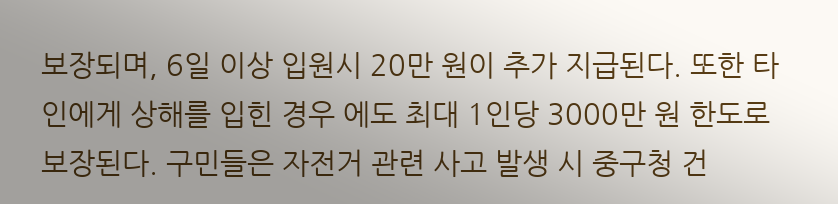보장되며, 6일 이상 입원시 20만 원이 추가 지급된다. 또한 타인에게 상해를 입힌 경우 에도 최대 1인당 3000만 원 한도로 보장된다. 구민들은 자전거 관련 사고 발생 시 중구청 건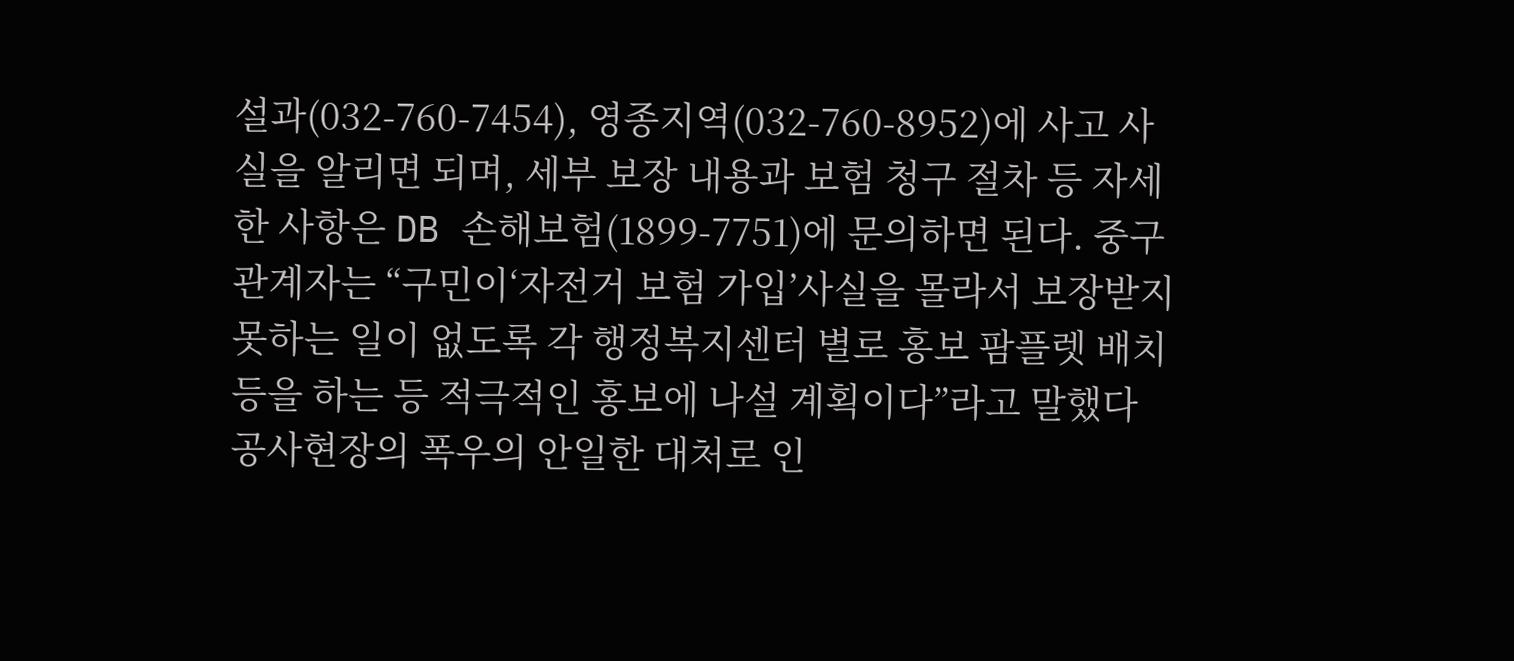설과(032-760-7454), 영종지역(032-760-8952)에 사고 사실을 알리면 되며, 세부 보장 내용과 보험 청구 절차 등 자세한 사항은 DB 손해보험(1899-7751)에 문의하면 된다. 중구 관계자는 “구민이‘자전거 보험 가입’사실을 몰라서 보장받지 못하는 일이 없도록 각 행정복지센터 별로 홍보 팜플렛 배치 등을 하는 등 적극적인 홍보에 나설 계획이다”라고 말했다
공사현장의 폭우의 안일한 대처로 인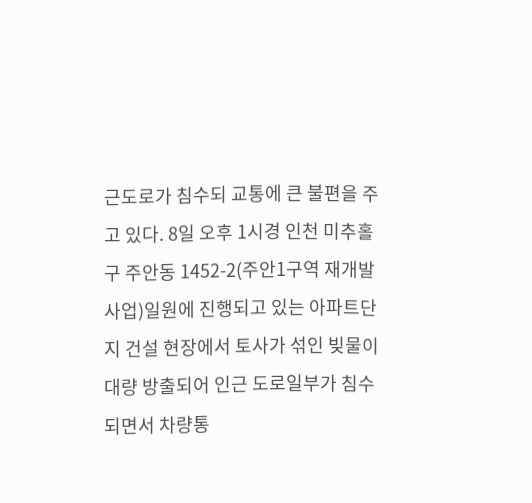근도로가 침수되 교통에 큰 불편을 주고 있다. 8일 오후 1시경 인천 미추홀구 주안동 1452-2(주안1구역 재개발사업)일원에 진행되고 있는 아파트단지 건설 현장에서 토사가 섞인 빚물이 대량 방출되어 인근 도로일부가 침수되면서 차량통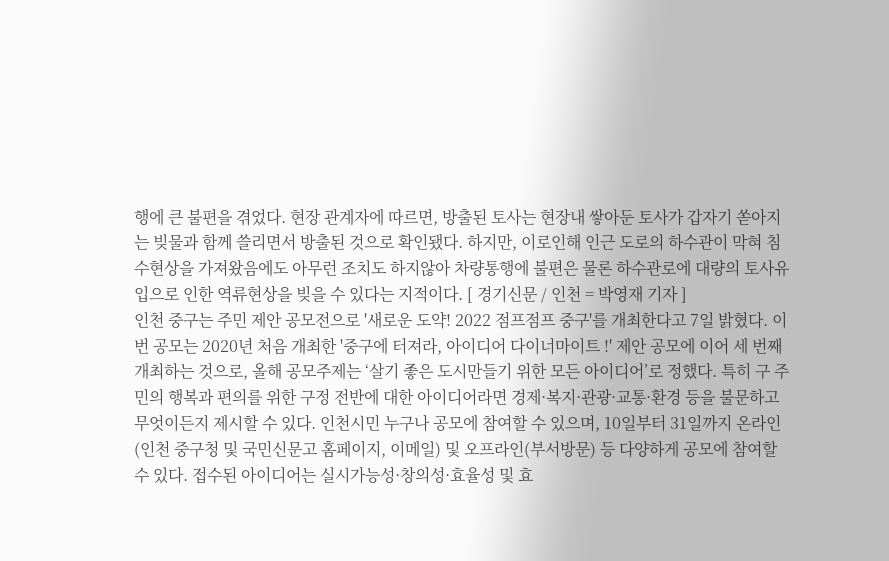행에 큰 불편을 겪었다. 현장 관계자에 따르면, 방출된 토사는 현장내 쌓아둔 토사가 갑자기 쏟아지는 빚물과 함께 쓸리면서 방출된 것으로 확인됐다. 하지만, 이로인해 인근 도로의 하수관이 막혀 침수현상을 가져왔음에도 아무런 조치도 하지않아 차량통행에 불편은 물론 하수관로에 대량의 토사유입으로 인한 역류현상을 빚을 수 있다는 지적이다. [ 경기신문 / 인천 = 박영재 기자 ]
인천 중구는 주민 제안 공모전으로 '새로운 도약! 2022 점프점프 중구'를 개최한다고 7일 밝혔다. 이번 공모는 2020년 처음 개최한 '중구에 터져라, 아이디어 다이너마이트 !' 제안 공모에 이어 세 번째 개최하는 것으로, 올해 공모주제는 ‘살기 좋은 도시만들기 위한 모든 아이디어’로 정했다. 특히 구 주민의 행복과 편의를 위한 구정 전반에 대한 아이디어라면 경제·복지·관광·교통·환경 등을 불문하고 무엇이든지 제시할 수 있다. 인천시민 누구나 공모에 참여할 수 있으며, 10일부터 31일까지 온라인(인천 중구청 및 국민신문고 홈페이지, 이메일) 및 오프라인(부서방문) 등 다양하게 공모에 참여할 수 있다. 접수된 아이디어는 실시가능성·창의성·효율성 및 효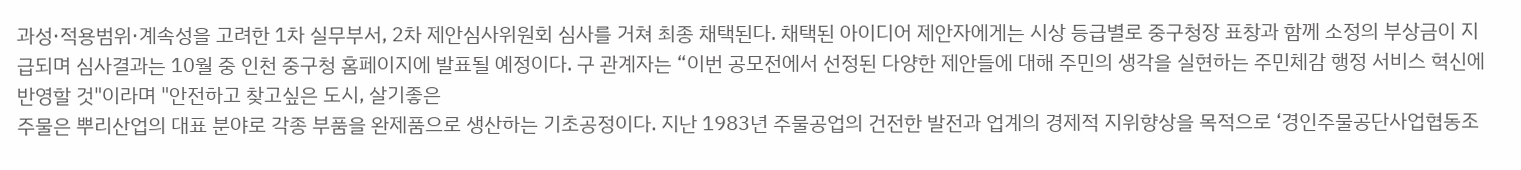과성·적용범위·계속성을 고려한 1차 실무부서, 2차 제안심사위원회 심사를 거쳐 최종 채택된다. 채택된 아이디어 제안자에게는 시상 등급별로 중구청장 표창과 함께 소정의 부상금이 지급되며 심사결과는 10월 중 인천 중구청 홈페이지에 발표될 예정이다. 구 관계자는 “이번 공모전에서 선정된 다양한 제안들에 대해 주민의 생각을 실현하는 주민체감 행정 서비스 혁신에 반영할 것"이라며 "안전하고 찾고싶은 도시, 살기좋은
주물은 뿌리산업의 대표 분야로 각종 부품을 완제품으로 생산하는 기초공정이다. 지난 1983년 주물공업의 건전한 발전과 업계의 경제적 지위향상을 목적으로 ‘경인주물공단사업협동조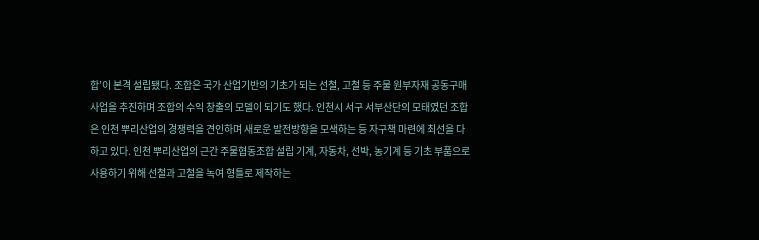합’이 본격 설립됐다. 조합은 국가 산업기반의 기초가 되는 선철, 고철 등 주물 원부자재 공동구매 사업을 추진하며 조합의 수익 창출의 모델이 되기도 했다. 인천시 서구 서부산단의 모태였던 조합은 인천 뿌리산업의 경쟁력을 견인하며 새로운 발전방향을 모색하는 등 자구책 마련에 최선을 다하고 있다. 인천 뿌리산업의 근간 주물협동조합 설립 기계, 자동차, 선박, 농기계 등 기초 부품으로 사용하기 위해 선철과 고철을 녹여 형틀로 제작하는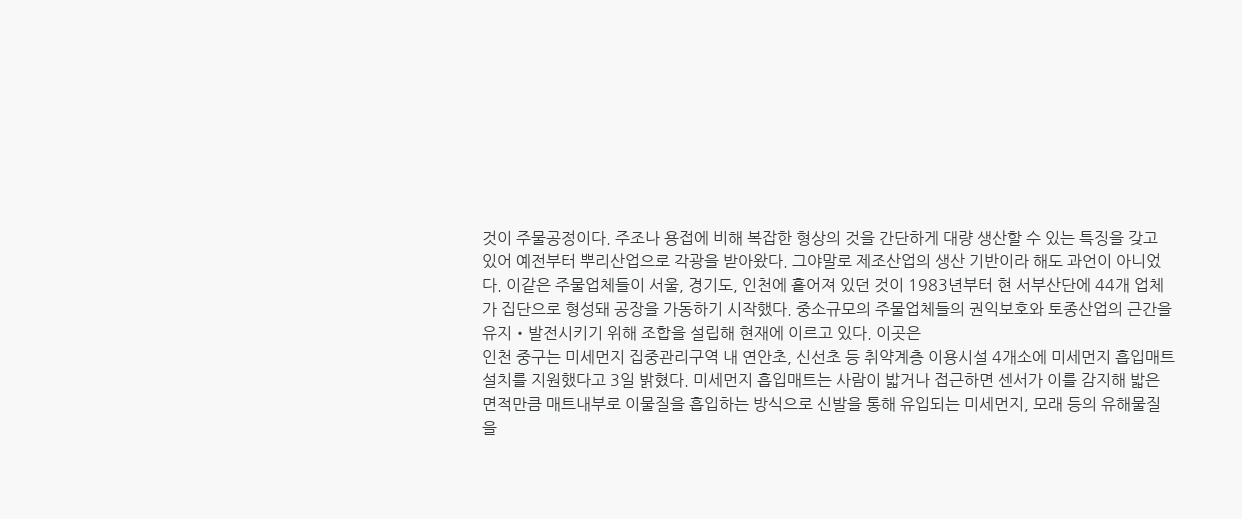것이 주물공정이다. 주조나 용접에 비해 복잡한 형상의 것을 간단하게 대량 생산할 수 있는 특징을 갖고 있어 예전부터 뿌리산업으로 각광을 받아왔다. 그야말로 제조산업의 생산 기반이라 해도 과언이 아니었다. 이같은 주물업체들이 서울, 경기도, 인천에 흩어져 있던 것이 1983년부터 현 서부산단에 44개 업체가 집단으로 형성돼 공장을 가동하기 시작했다. 중소규모의 주물업체들의 권익보호와 토종산업의 근간을 유지‧발전시키기 위해 조합을 설립해 현재에 이르고 있다. 이곳은
인천 중구는 미세먼지 집중관리구역 내 연안초, 신선초 등 취약계층 이용시설 4개소에 미세먼지 흡입매트 설치를 지원했다고 3일 밝혔다. 미세먼지 흡입매트는 사람이 밟거나 접근하면 센서가 이를 감지해 밟은 면적만큼 매트내부로 이물질을 흡입하는 방식으로 신발을 통해 유입되는 미세먼지, 모래 등의 유해물질을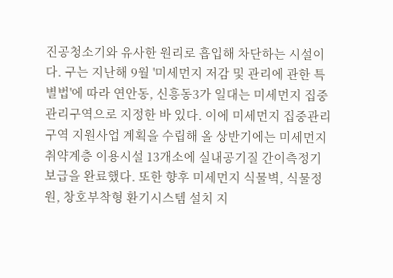진공청소기와 유사한 원리로 흡입해 차단하는 시설이다. 구는 지난해 9월 '미세먼지 저감 및 관리에 관한 특별법'에 따라 연안동, 신흥동3가 일대는 미세먼지 집중관리구역으로 지정한 바 있다. 이에 미세먼지 집중관리구역 지원사업 계획을 수립해 올 상반기에는 미세먼지 취약계층 이용시설 13개소에 실내공기질 간이측정기 보급을 완료했다. 또한 향후 미세먼지 식물벽, 식물정원, 창호부착형 환기시스템 설치 지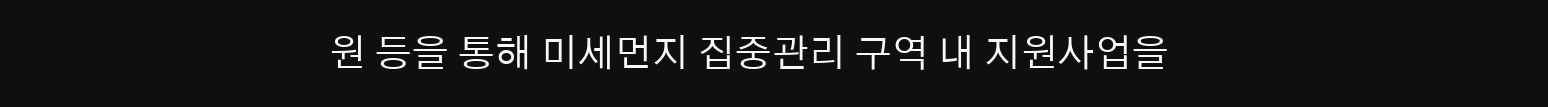원 등을 통해 미세먼지 집중관리 구역 내 지원사업을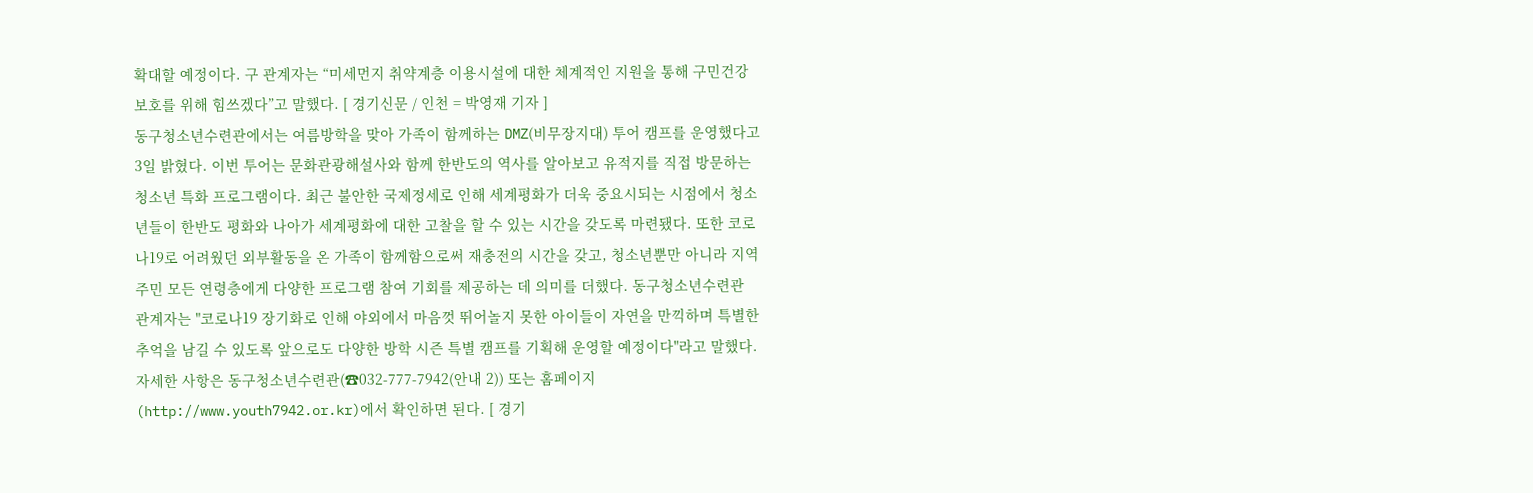확대할 예정이다. 구 관계자는 “미세먼지 취약계층 이용시설에 대한 체계적인 지원을 통해 구민건강 보호를 위해 힘쓰겠다”고 말했다. [ 경기신문 / 인천 = 박영재 기자 ]
동구청소년수련관에서는 여름방학을 맞아 가족이 함께하는 DMZ(비무장지대) 투어 캠프를 운영했다고 3일 밝혔다. 이번 투어는 문화관광해설사와 함께 한반도의 역사를 알아보고 유적지를 직접 방문하는 청소년 특화 프로그램이다. 최근 불안한 국제정세로 인해 세계평화가 더욱 중요시되는 시점에서 청소년들이 한반도 평화와 나아가 세계평화에 대한 고찰을 할 수 있는 시간을 갖도록 마련됐다. 또한 코로나19로 어려웠던 외부활동을 온 가족이 함께함으로써 재충전의 시간을 갖고, 청소년뿐만 아니라 지역주민 모든 연령층에게 다양한 프로그램 참여 기회를 제공하는 데 의미를 더했다. 동구청소년수련관 관계자는 "코로나19 장기화로 인해 야외에서 마음껏 뛰어놀지 못한 아이들이 자연을 만끽하며 특별한 추억을 남길 수 있도록 앞으로도 다양한 방학 시즌 특별 캠프를 기획해 운영할 예정이다"라고 말했다. 자세한 사항은 동구청소년수련관(☎032-777-7942(안내 2)) 또는 홈페이지(http://www.youth7942.or.kr)에서 확인하면 된다. [ 경기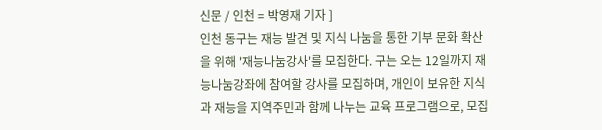신문 / 인천 = 박영재 기자 ]
인천 동구는 재능 발견 및 지식 나눔을 통한 기부 문화 확산을 위해 '재능나눔강사'를 모집한다. 구는 오는 12일까지 재능나눔강좌에 참여할 강사를 모집하며, 개인이 보유한 지식과 재능을 지역주민과 함께 나누는 교육 프로그램으로, 모집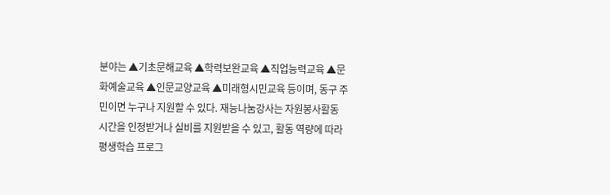분야는 ▲기초문해교육 ▲학력보완교육 ▲직업능력교육 ▲문화예술교육 ▲인문교양교육 ▲미래형시민교육 등이며, 동구 주민이면 누구나 지원할 수 있다. 재능나눔강사는 자원봉사활동 시간을 인정받거나 실비를 지원받을 수 있고, 활동 역량에 따라 평생학습 프로그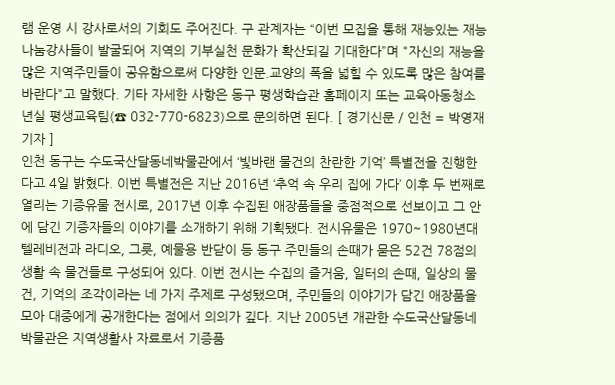램 운영 시 강사로서의 기회도 주어진다. 구 관계자는 “이번 모집을 통해 재능있는 재능나눔강사들이 발굴되어 지역의 기부실천 문화가 확산되길 기대한다”며 "자신의 재능을 많은 지역주민들이 공유함으로써 다양한 인문.교양의 폭을 넓힐 수 있도록 많은 참여를 바란다"고 말했다. 기타 자세한 사항은 동구 평생학습관 홈페이지 또는 교육아동청소년실 평생교육팀(☎ 032-770-6823)으로 문의하면 된다. [ 경기신문 / 인천 = 박영재 기자 ]
인천 동구는 수도국산달동네박물관에서 ‘빛바랜 물건의 찬란한 기억’ 특별전을 진행한다고 4일 밝혔다. 이번 특별전은 지난 2016년 ‘추억 속 우리 집에 가다’ 이후 두 번째로 열리는 기증유물 전시로, 2017년 이후 수집된 애장품들을 중점적으로 선보이고 그 안에 담긴 기증자들의 이야기를 소개하기 위해 기획됐다. 전시유물은 1970~1980년대 텔레비전과 라디오, 그릇, 예물용 반닫이 등 동구 주민들의 손때가 묻은 52건 78점의 생활 속 물건들로 구성되어 있다. 이번 전시는 수집의 즐거움, 일터의 손때, 일상의 물건, 기억의 조각이라는 네 가지 주제로 구성됐으며, 주민들의 이야기가 담긴 애장품을 모아 대중에게 공개한다는 점에서 의의가 깊다. 지난 2005년 개관한 수도국산달동네박물관은 지역생활사 자료로서 기증품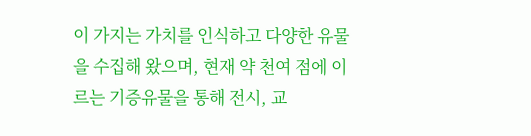이 가지는 가치를 인식하고 다양한 유물을 수집해 왔으며, 현재 약 천여 점에 이르는 기증유물을 통해 전시, 교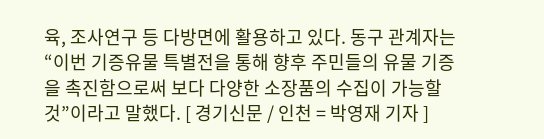육, 조사연구 등 다방면에 활용하고 있다. 동구 관계자는 “이번 기증유물 특별전을 통해 향후 주민들의 유물 기증을 촉진함으로써 보다 다양한 소장품의 수집이 가능할 것”이라고 말했다. [ 경기신문 / 인천 = 박영재 기자 ]